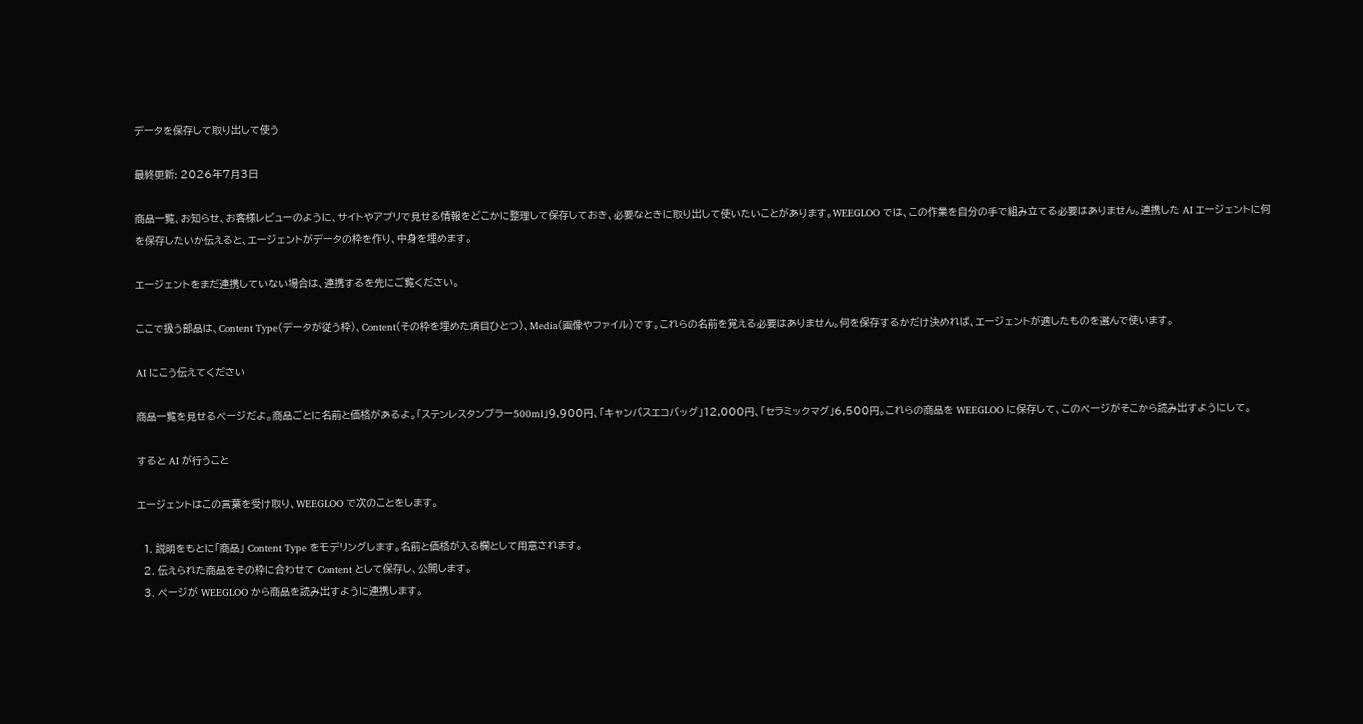データを保存して取り出して使う

最終更新: 2026年7月3日

商品一覧、お知らせ、お客様レビューのように、サイトやアプリで見せる情報をどこかに整理して保存しておき、必要なときに取り出して使いたいことがあります。WEEGLOO では、この作業を自分の手で組み立てる必要はありません。連携した AI エージェントに何を保存したいか伝えると、エージェントがデータの枠を作り、中身を埋めます。

エージェントをまだ連携していない場合は、連携するを先にご覧ください。

ここで扱う部品は、Content Type(データが従う枠)、Content(その枠を埋めた項目ひとつ)、Media(画像やファイル)です。これらの名前を覚える必要はありません。何を保存するかだけ決めれば、エージェントが適したものを選んで使います。

AI にこう伝えてください

商品一覧を見せるページだよ。商品ごとに名前と価格があるよ。「ステンレスタンブラー500ml」9,900円、「キャンバスエコバッグ」12,000円、「セラミックマグ」6,500円。これらの商品を WEEGLOO に保存して、このページがそこから読み出すようにして。

すると AI が行うこと

エージェントはこの言葉を受け取り、WEEGLOO で次のことをします。

  1. 説明をもとに「商品」 Content Type をモデリングします。名前と価格が入る欄として用意されます。
  2. 伝えられた商品をその枠に合わせて Content として保存し、公開します。
  3. ページが WEEGLOO から商品を読み出すように連携します。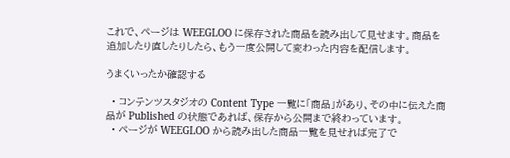これで、ページは WEEGLOO に保存された商品を読み出して見せます。商品を追加したり直したりしたら、もう一度公開して変わった内容を配信します。

うまくいったか確認する

  • コンテンツスタジオの Content Type 一覧に「商品」があり、その中に伝えた商品が Published の状態であれば、保存から公開まで終わっています。
  • ページが WEEGLOO から読み出した商品一覧を見せれば完了で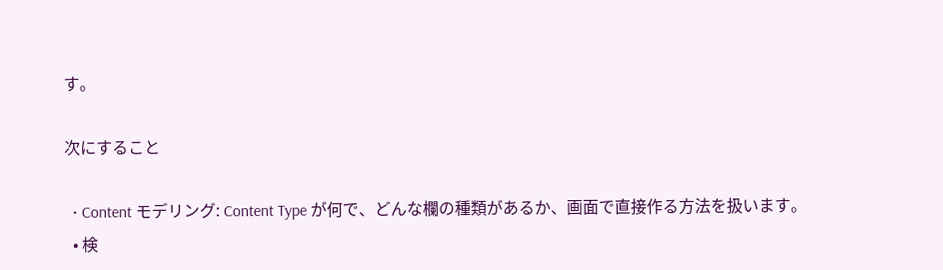す。

次にすること

  • Content モデリング: Content Type が何で、どんな欄の種類があるか、画面で直接作る方法を扱います。
  • 検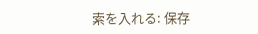索を入れる: 保存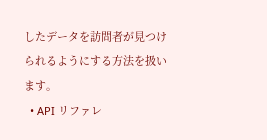したデータを訪問者が見つけられるようにする方法を扱います。
  • API リファレ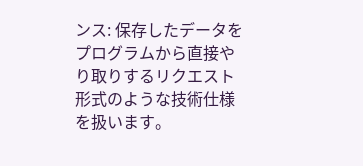ンス: 保存したデータをプログラムから直接やり取りするリクエスト形式のような技術仕様を扱います。